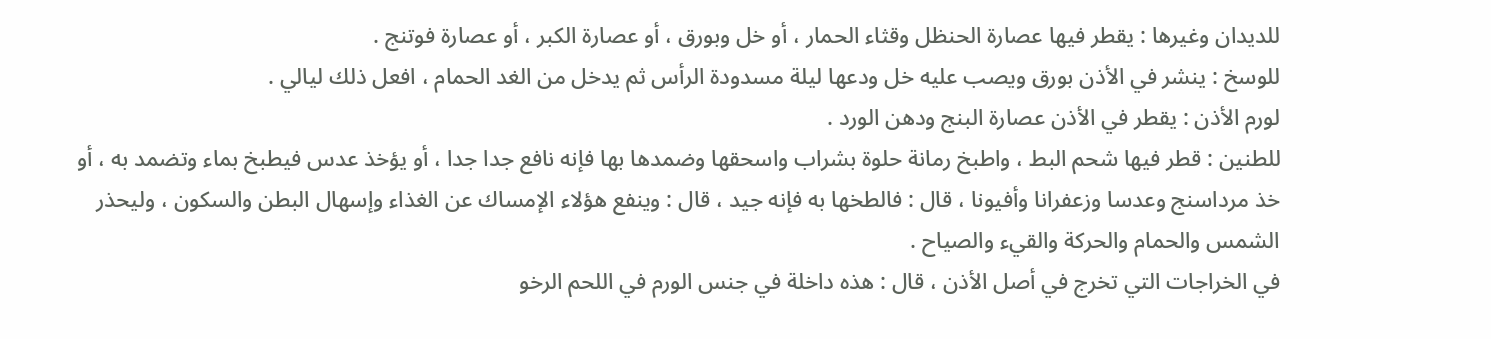للديدان وغيرها : يقطر فيها عصارة الحنظل وقثاء الحمار ، أو خل وبورق ، أو عصارة الكبر ، أو عصارة فوتنج .
للوسخ : ينشر في الأذن بورق ويصب عليه خل ودعها ليلة مسدودة الرأس ثم يدخل من الغد الحمام ، افعل ذلك ليالي .
لورم الأذن : يقطر في الأذن عصارة البنج ودهن الورد .
للطنين : قطر فيها شحم البط ، واطبخ رمانة حلوة بشراب واسحقها وضمدها بها فإنه نافع جدا جدا ، أو يؤخذ عدس فيطبخ بماء وتضمد به ، أو خذ مرداسنج وعدسا وزعفرانا وأفيونا ، قال : فالطخها به فإنه جيد ، قال : وينفع هؤلاء الإمساك عن الغذاء وإسهال البطن والسكون ، وليحذر الشمس والحمام والحركة والقيء والصياح .
في الخراجات التي تخرج في أصل الأذن ، قال : هذه داخلة في جنس الورم في اللحم الرخو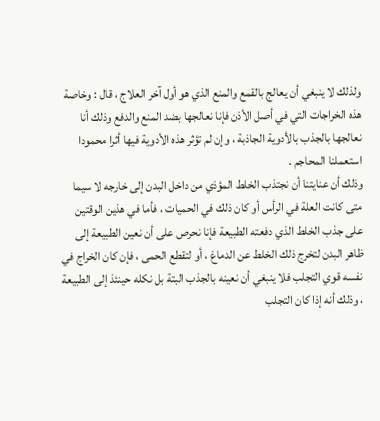ولذلك لا ينبغي أن يعالج بالقمع والمنع الذي هو أول آخر العلاج ، قال : وخاصة هذه الخراجات التي في أصل الأذن فإنا نعالجها بضد المنع والدفع وذلك أنا نعالجها بالجذب بالأدوية الجاذبة ، وإن لم تؤثر هذه الأدوية فيها أثرا محمودا استعملنا المحاجم .
وذلك أن عنايتنا أن نجتذب الخلط المؤذي من داخل البدن إلى خارجه لا سيما متى كانت العلة في الرأس أو كان ذلك في الحميات ، فأما في هذين الوقتين على جذب الخلط الذي دفعته الطبيعة فإنا نحرص على أن نعين الطبيعة إلى ظاهر البدن لتخرج ذلك الخلط عن الدماغ ، أو لتقطع الحمى ، فإن كان الخراج في نفسه قوي التجلب فلا ينبغي أن نعينه بالجذب البتة بل نكله حينئذ إلى الطبيعة ، وذلك أنه إذا كان التجلب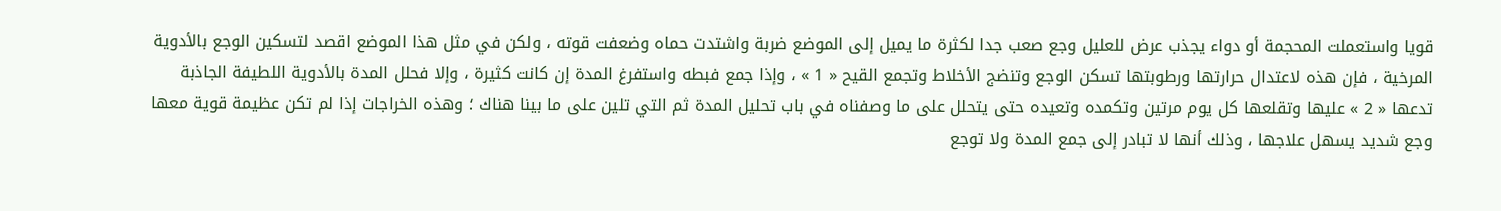قويا واستعملت المحجمة أو دواء يجذب عرض للعليل وجع صعب جدا لكثرة ما يميل إلى الموضع ضربة واشتدت حماه وضعفت قوته ، ولكن في مثل هذا الموضع اقصد لتسكين الوجع بالأدوية المرخية ، فإن هذه لاعتدال حرارتها ورطوبتها تسكن الوجع وتنضج الأخلاط وتجمع القيح « 1 » ، وإذا جمع فبطه واستفرغ المدة إن كانت كثيرة ، وإلا فحلل المدة بالأدوية اللطيفة الجاذبة تدعها « 2 » عليها وتقلعها كل يوم مرتين وتكمده وتعيده حتى يتحلل على ما وصفناه في باب تحليل المدة ثم التي تلين على ما بينا هناك ؛ وهذه الخراجات إذا لم تكن عظيمة قوية معها وجع شديد يسهل علاجها ، وذلك أنها لا تبادر إلى جمع المدة ولا توجع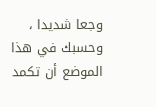وجعا شديدا ، وحسبك في هذا الموضع أن تكمد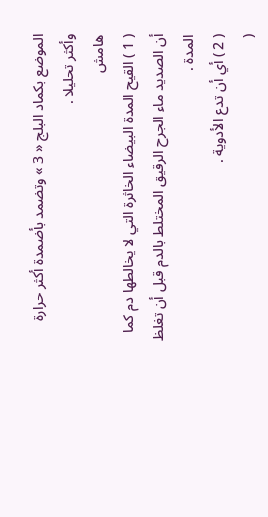الموضع بكماد البلج « 3 » وتضمد بأضمدة أكثر حرارة وأكثر تحليلا .
هامش
( 1 ) القيح المدة البيضاء الخاثرة التي لا يخالطها دم كما أن الصديد ماء الجرح الرقيق المختلط بالدم قبل أن تغلظ المدة .
( 2 ) أي أن تدع الأدوية .
(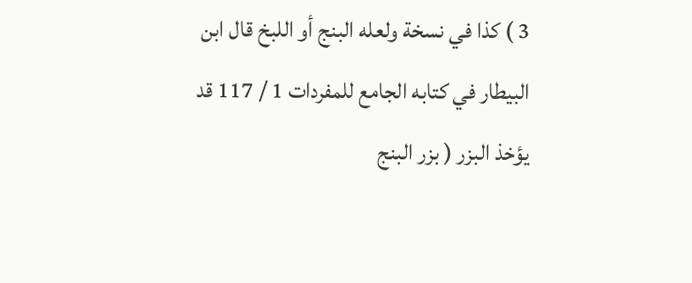3 ) كذا في نسخة ولعله البنج أو اللبخ قال ابن البيطار في كتابه الجامع للمفردات 1 / 117 قد يؤخذ البزر ( بزر البنج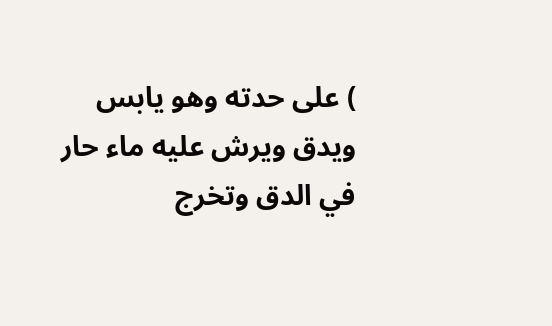) على حدته وهو يابس ويدق ويرش عليه ماء حار في الدق وتخرج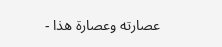عصارته وعصارة هذا -